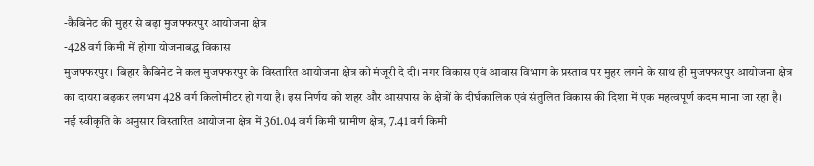-कैबिनेट की मुहर से बढ़ा मुजफ्फरपुर आयोजना क्षेत्र
-428 वर्ग किमी में होगा योजनाबद्ध विकास
मुजफ्फरपुर। बिहार कैबिनेट ने कल मुजफ्फरपुर के विस्तारित आयोजना क्षेत्र को मंजूरी दे दी। नगर विकास एवं आवास विभाग के प्रस्ताव पर मुहर लगने के साथ ही मुजफ्फरपुर आयोजना क्षेत्र का दायरा बढ़कर लगभग 428 वर्ग किलोमीटर हो गया है। इस निर्णय को शहर और आसपास के क्षेत्रों के दीर्घकालिक एवं संतुलित विकास की दिशा में एक महत्वपूर्ण कदम माना जा रहा है।
नई स्वीकृति के अनुसार विस्तारित आयोजना क्षेत्र में 361.04 वर्ग किमी ग्रामीण क्षेत्र, 7.41 वर्ग किमी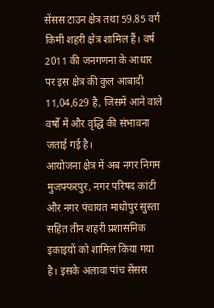सेंसस टाउन क्षेत्र तथा 59.85 वर्ग किमी शहरी क्षेत्र शामिल हैं। वर्ष 2011 की जनगणना के आधार पर इस क्षेत्र की कुल आबादी 11,04,629 है, जिसमें आने वाले वर्षों में और वृद्धि की संभावना जताई गई है।
आयोजना क्षेत्र में अब नगर निगम मुजफ्फरपुर, नगर परिषद कांटी और नगर पंचायत माधोपुर सुस्ता सहित तीन शहरी प्रशासनिक इकाइयों को शामिल किया गया है। इसके अलावा पांच सेंसस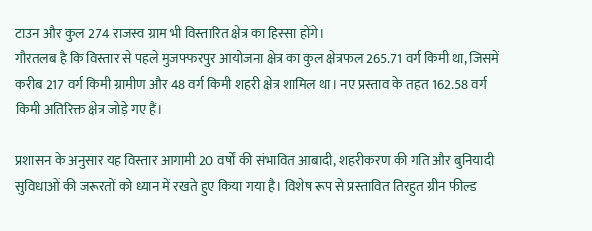टाउन और कुल 274 राजस्व ग्राम भी विस्तारित क्षेत्र का हिस्सा होंगे।
गौरतलब है कि विस्तार से पहले मुजफ्फरपुर आयोजना क्षेत्र का कुल क्षेत्रफल 265.71 वर्ग किमी था, जिसमें करीब 217 वर्ग किमी ग्रामीण और 48 वर्ग किमी शहरी क्षेत्र शामिल था। नए प्रस्ताव के तहत 162.58 वर्ग किमी अतिरिक्त क्षेत्र जोड़े गए हैं।

प्रशासन के अनुसार यह विस्तार आगामी 20 वर्षों की संभावित आबादी, शहरीकरण की गति और बुनियादी सुविधाओं की जरूरतों को ध्यान में रखते हुए किया गया है। विशेष रूप से प्रस्तावित तिरहुत ग्रीन फील्ड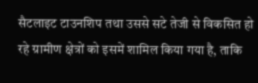सैटलाइट टाउनशिप तथा उससे सटे तेजी से विकसित हो रहे ग्रामीण क्षेत्रों को इसमें शामिल किया गया है, ताकि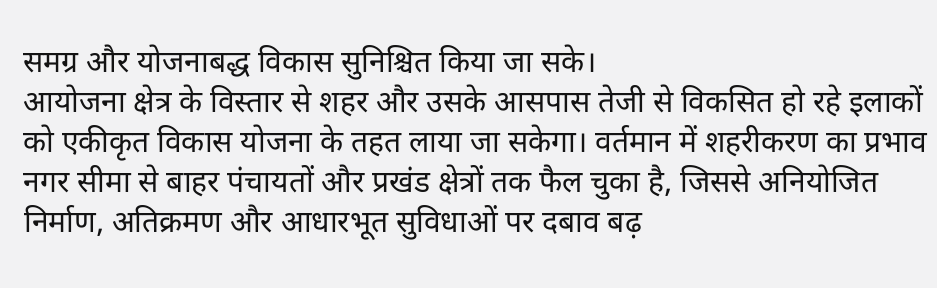समग्र और योजनाबद्ध विकास सुनिश्चित किया जा सके।
आयोजना क्षेत्र के विस्तार से शहर और उसके आसपास तेजी से विकसित हो रहे इलाकों को एकीकृत विकास योजना के तहत लाया जा सकेगा। वर्तमान में शहरीकरण का प्रभाव नगर सीमा से बाहर पंचायतों और प्रखंड क्षेत्रों तक फैल चुका है, जिससे अनियोजित निर्माण, अतिक्रमण और आधारभूत सुविधाओं पर दबाव बढ़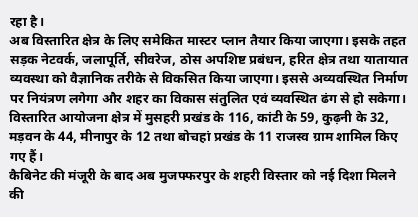रहा है।
अब विस्तारित क्षेत्र के लिए समेकित मास्टर प्लान तैयार किया जाएगा। इसके तहत सड़क नेटवर्क, जलापूर्ति, सीवरेज, ठोस अपशिष्ट प्रबंधन, हरित क्षेत्र तथा यातायात व्यवस्था को वैज्ञानिक तरीके से विकसित किया जाएगा। इससे अव्यवस्थित निर्माण पर नियंत्रण लगेगा और शहर का विकास संतुलित एवं व्यवस्थित ढंग से हो सकेगा।
विस्तारित आयोजना क्षेत्र में मुसहरी प्रखंड के 116, कांटी के 59, कुढ़नी के 32, मड़वन के 44, मीनापुर के 12 तथा बोचहां प्रखंड के 11 राजस्व ग्राम शामिल किए गए हैं।
कैबिनेट की मंजूरी के बाद अब मुजफ्फरपुर के शहरी विस्तार को नई दिशा मिलने की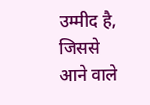उम्मीद है, जिससे आने वाले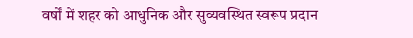वर्षों में शहर को आधुनिक और सुव्यवस्थित स्वरूप प्रदान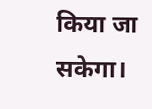किया जा सकेगा।